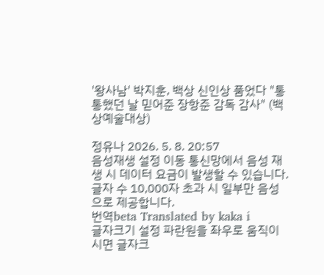'왕사남' 박지훈, 백상 신인상 품었다 "통통했던 날 믿어준 장항준 감독 감사" (백상예술대상)

정유나 2026. 5. 8. 20:57
음성재생 설정 이동 통신망에서 음성 재생 시 데이터 요금이 발생할 수 있습니다. 글자 수 10,000자 초과 시 일부만 음성으로 제공합니다.
번역beta Translated by kaka i
글자크기 설정 파란원을 좌우로 움직이시면 글자크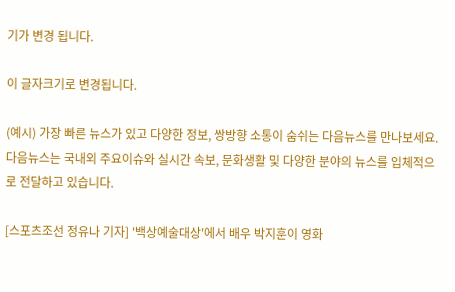기가 변경 됩니다.

이 글자크기로 변경됩니다.

(예시) 가장 빠른 뉴스가 있고 다양한 정보, 쌍방향 소통이 숨쉬는 다음뉴스를 만나보세요. 다음뉴스는 국내외 주요이슈와 실시간 속보, 문화생활 및 다양한 분야의 뉴스를 입체적으로 전달하고 있습니다.

[스포츠조선 정유나 기자] '백상예술대상'에서 배우 박지훈이 영화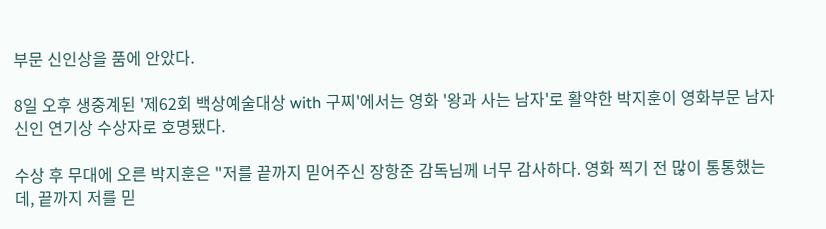부문 신인상을 품에 안았다.

8일 오후 생중계된 '제62회 백상예술대상 with 구찌'에서는 영화 '왕과 사는 남자'로 활약한 박지훈이 영화부문 남자 신인 연기상 수상자로 호명됐다.

수상 후 무대에 오른 박지훈은 "저를 끝까지 믿어주신 장항준 감독님께 너무 감사하다. 영화 찍기 전 많이 통통했는데, 끝까지 저를 믿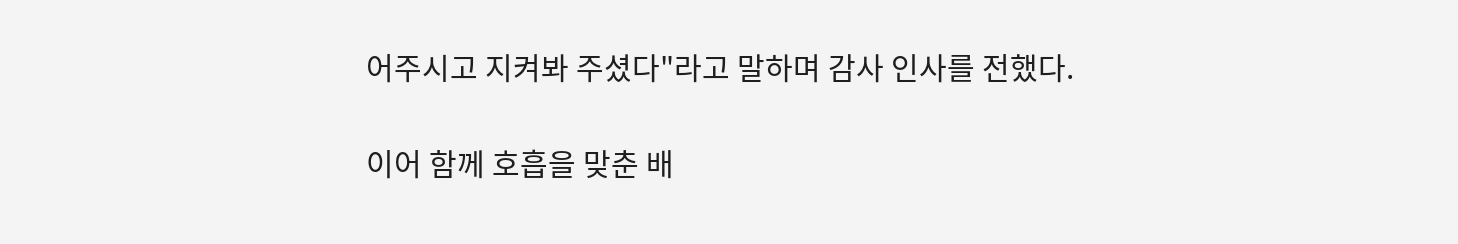어주시고 지켜봐 주셨다"라고 말하며 감사 인사를 전했다.

이어 함께 호흡을 맞춘 배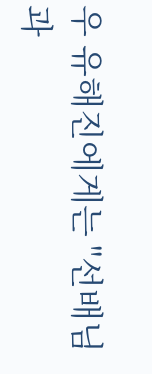우 유해진에게는 "선배님과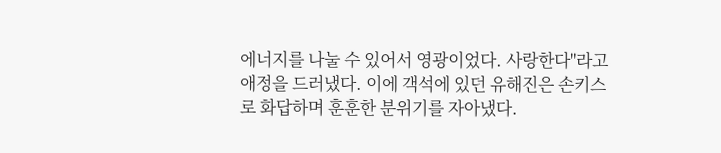에너지를 나눌 수 있어서 영광이었다. 사랑한다"라고 애정을 드러냈다. 이에 객석에 있던 유해진은 손키스로 화답하며 훈훈한 분위기를 자아냈다.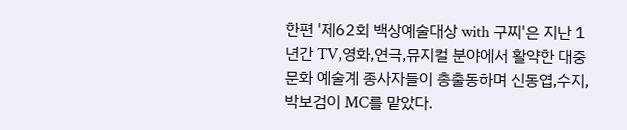한편 '제62회 백상예술대상 with 구찌'은 지난 1년간 TV,영화,연극,뮤지컬 분야에서 활약한 대중문화 예술계 종사자들이 총출동하며 신동엽,수지,박보검이 MC를 맡았다.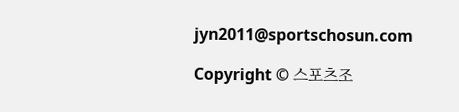jyn2011@sportschosun.com

Copyright © 스포츠조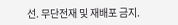선. 무단전재 및 재배포 금지.